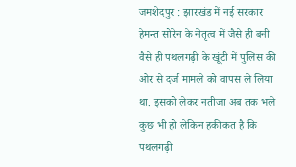जमशेदपुर : झारखंड में नई सरकार हेमन्त सोरेन के नेतृत्व में जैसे ही बनी वैसे ही पथलगढ़ी के खूंटी में पुलिस की ओर से दर्ज मामले को वापस ले लिया था. इसको लेकर नतीजा अब तक भले कुछ भी हो लेकिन हकीकत है कि पथलगढ़ी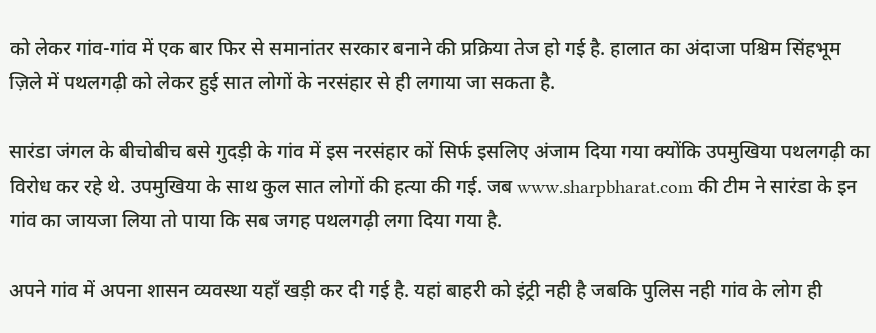को लेकर गांव-गांव में एक बार फिर से समानांतर सरकार बनाने की प्रक्रिया तेज हो गई है. हालात का अंदाजा पश्चिम सिंहभूम ज़िले में पथलगढ़ी को लेकर हुई सात लोगों के नरसंहार से ही लगाया जा सकता है.

सारंडा जंगल के बीचोबीच बसे गुदड़ी के गांव में इस नरसंहार कों सिर्फ इसलिए अंजाम दिया गया क्योंकि उपमुखिया पथलगढ़ी का विरोध कर रहे थे. उपमुखिया के साथ कुल सात लोगों की हत्या की गई. जब www.sharpbharat.com की टीम ने सारंडा के इन गांव का जायजा लिया तो पाया कि सब जगह पथलगढ़ी लगा दिया गया है.

अपने गांव में अपना शासन व्यवस्था यहाँ खड़ी कर दी गई है. यहां बाहरी को इंट्री नही है जबकि पुलिस नही गांव के लोग ही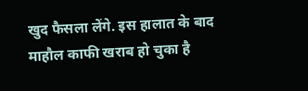खुद फैसला लेंगे. इस हालात के बाद माहौल काफी खराब हो चुका है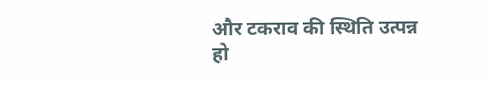और टकराव की स्थिति उत्पन्न हो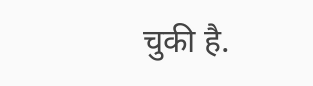चुकी है.